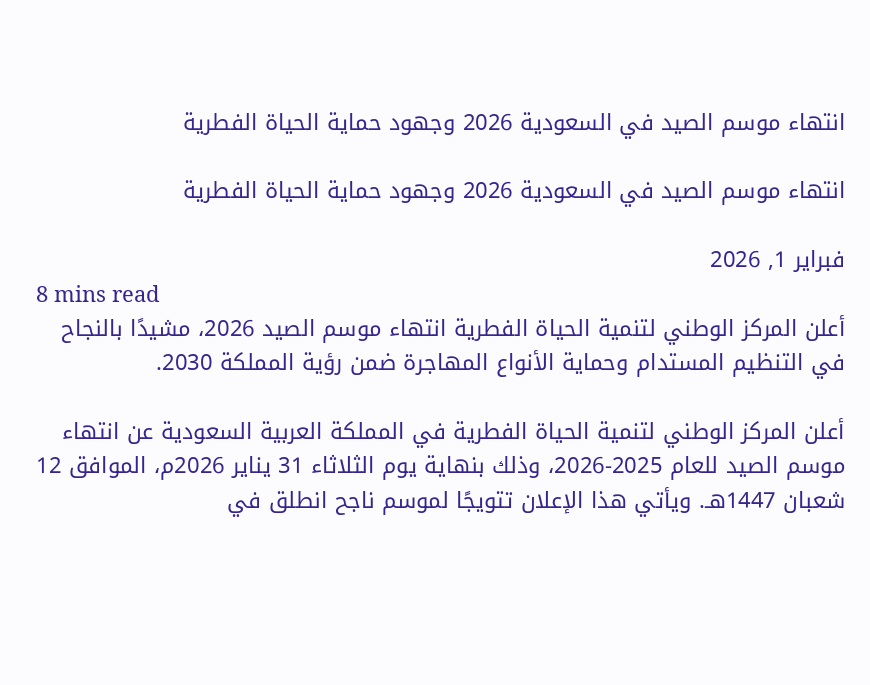انتهاء موسم الصيد في السعودية 2026 وجهود حماية الحياة الفطرية

انتهاء موسم الصيد في السعودية 2026 وجهود حماية الحياة الفطرية

فبراير 1, 2026
8 mins read
أعلن المركز الوطني لتنمية الحياة الفطرية انتهاء موسم الصيد 2026، مشيدًا بالنجاح في التنظيم المستدام وحماية الأنواع المهاجرة ضمن رؤية المملكة 2030.

أعلن المركز الوطني لتنمية الحياة الفطرية في المملكة العربية السعودية عن انتهاء موسم الصيد للعام 2025-2026، وذلك بنهاية يوم الثلاثاء 31 يناير 2026م، الموافق 12 شعبان 1447هـ. ويأتي هذا الإعلان تتويجًا لموسم ناجح انطلق في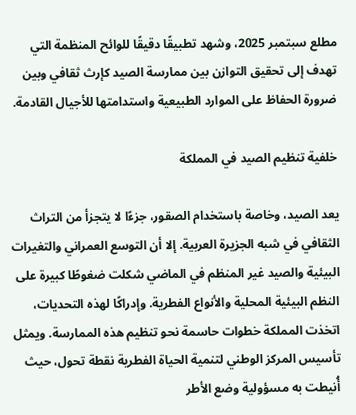مطلع سبتمبر 2025، وشهد تطبيقًا دقيقًا للوائح المنظمة التي تهدف إلى تحقيق التوازن بين ممارسة الصيد كإرث ثقافي وبين ضرورة الحفاظ على الموارد الطبيعية واستدامتها للأجيال القادمة.

خلفية تنظيم الصيد في المملكة

يعد الصيد، وخاصة باستخدام الصقور، جزءًا لا يتجزأ من التراث الثقافي في شبه الجزيرة العربية. إلا أن التوسع العمراني والتغيرات البيئية والصيد غير المنظم في الماضي شكلت ضغوطًا كبيرة على النظم البيئية المحلية والأنواع الفطرية. وإدراكًا لهذه التحديات، اتخذت المملكة خطوات حاسمة نحو تنظيم هذه الممارسة. ويمثل تأسيس المركز الوطني لتنمية الحياة الفطرية نقطة تحول، حيث أُنيطت به مسؤولية وضع الأطر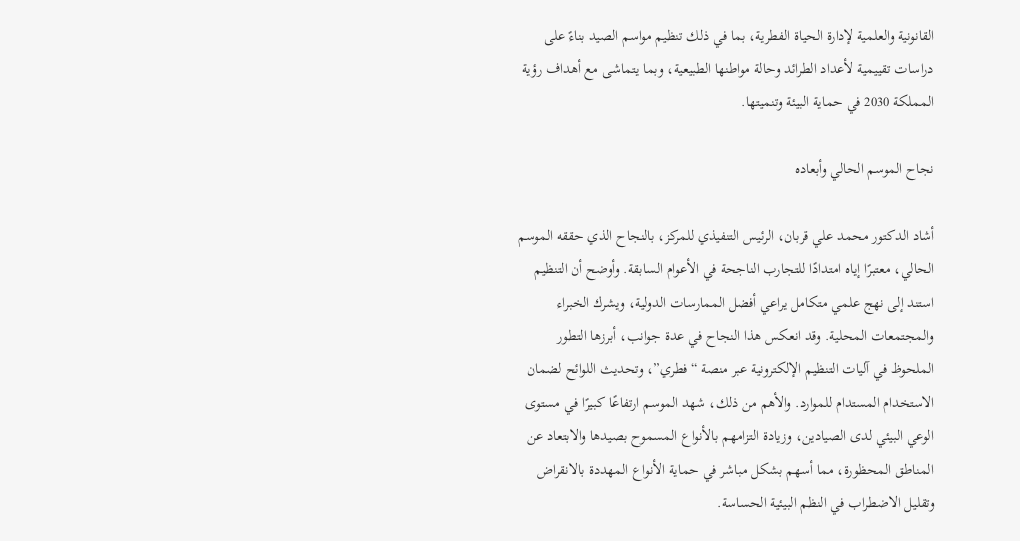القانونية والعلمية لإدارة الحياة الفطرية، بما في ذلك تنظيم مواسم الصيد بناءً على دراسات تقييمية لأعداد الطرائد وحالة مواطنها الطبيعية، وبما يتماشى مع أهداف رؤية المملكة 2030 في حماية البيئة وتنميتها.

نجاح الموسم الحالي وأبعاده

أشاد الدكتور محمد علي قربان، الرئيس التنفيذي للمركز، بالنجاح الذي حققه الموسم الحالي، معتبرًا إياه امتدادًا للتجارب الناجحة في الأعوام السابقة. وأوضح أن التنظيم استند إلى نهج علمي متكامل يراعي أفضل الممارسات الدولية، ويشرك الخبراء والمجتمعات المحلية. وقد انعكس هذا النجاح في عدة جوانب، أبرزها التطور الملحوظ في آليات التنظيم الإلكترونية عبر منصة “فطري”، وتحديث اللوائح لضمان الاستخدام المستدام للموارد. والأهم من ذلك، شهد الموسم ارتفاعًا كبيرًا في مستوى الوعي البيئي لدى الصيادين، وزيادة التزامهم بالأنواع المسموح بصيدها والابتعاد عن المناطق المحظورة، مما أسهم بشكل مباشر في حماية الأنواع المهددة بالانقراض وتقليل الاضطراب في النظم البيئية الحساسة.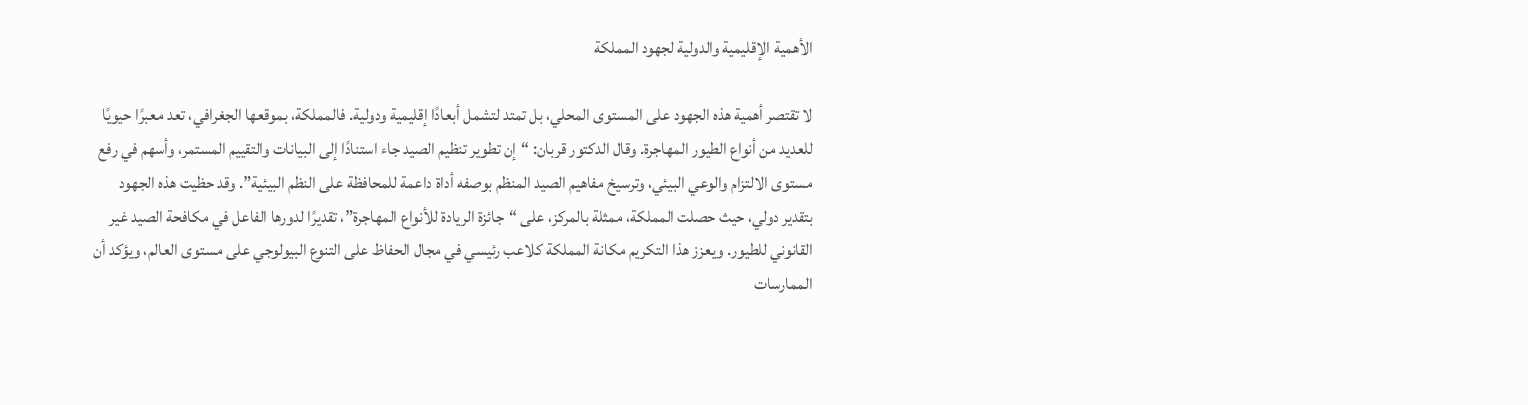الأهمية الإقليمية والدولية لجهود المملكة

لا تقتصر أهمية هذه الجهود على المستوى المحلي، بل تمتد لتشمل أبعادًا إقليمية ودولية. فالمملكة، بموقعها الجغرافي، تعد معبرًا حيويًا للعديد من أنواع الطيور المهاجرة. وقال الدكتور قربان: “إن تطوير تنظيم الصيد جاء استنادًا إلى البيانات والتقييم المستمر، وأسهم في رفع مستوى الالتزام والوعي البيئي، وترسيخ مفاهيم الصيد المنظم بوصفه أداة داعمة للمحافظة على النظم البيئية”. وقد حظيت هذه الجهود بتقدير دولي، حيث حصلت المملكة، ممثلة بالمركز، على “جائزة الريادة للأنواع المهاجرة”، تقديرًا لدورها الفاعل في مكافحة الصيد غير القانوني للطيور. ويعزز هذا التكريم مكانة المملكة كلاعب رئيسي في مجال الحفاظ على التنوع البيولوجي على مستوى العالم، ويؤكد أن الممارسات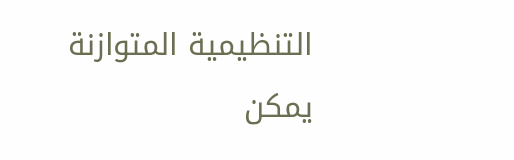التنظيمية المتوازنة يمكن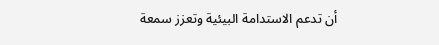أن تدعم الاستدامة البيئية وتعزز سمعة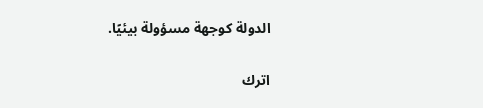الدولة كوجهة مسؤولة بيئيًا.

اترك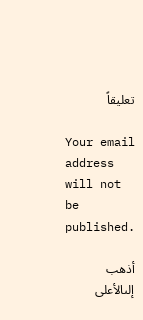تعليقاً

Your email address will not be published.

أذهب إلىالأعلى